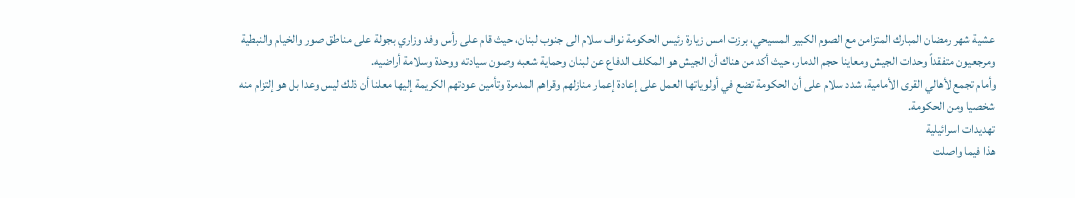عشية شهر رمضان المبارك المتزامن مع الصوم الكبير المسيحي، برزت امس زيارة رئيس الحكومة نواف سلام الى جنوب لبنان، حيث قام على رأس وفد وزاري بجولة على مناطق صور والخيام والنبطية ومرجعيون متفقداً وحدات الجيش ومعاينا حجم الدمار، حيث أكد من هناك أن الجيش هو المكلف الدفاع عن لبنان وحماية شعبه وصون سيادته ووحدة وسلامة أراضيه.
وأمام تجمع لأهالي القرى الأمامية، شدد سلام على أن الحكومة تضع في أولوياتها العمل على إعادة إعمار منازلهم وقراهم المدمرة وتأمين عودتهم الكريمة إليها معلنا أن ذلك ليس وعدا بل هو إلتزام منه شخصيا ومن الحكومة.
تهديدات اسرائيلية
هذا فيما واصلت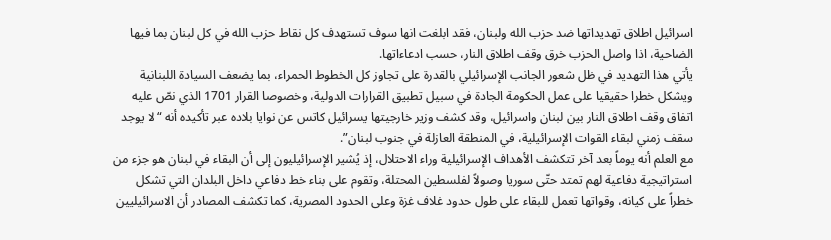اسرائيل اطلاق تهديداتها ضد حزب الله ولبنان، فقد ابلغت انها سوف تستهدف كل نقاط حزب الله في كل لبنان بما فيها الضاحية، اذا واصل الحزب خرق وقف اطلاق النار، حسب ادعاءاتها.
يأتي هذا التهديد في ظل شعور الجانب الإسرائيلي بالقدرة على تجاوز كل الخطوط الحمراء، بما يضعف السيادة اللبنانية ويشكل خطرا حقيقيا على عمل الحكومة الجادة في سبيل تطبيق القرارات الدولية، وخصوصا القرار 1701 الذي نصّ عليه اتفاق وقف اطلاق النار بين لبنان واسرائيل، وقد كشف وزير خارجيتها يسرائيل كاتس عن نوايا بلاده عبر تأكيده أنه “لا يوجد سقف زمني لبقاء القوات الإسرائيلية، في المنطقة العازلة في جنوب لبنان”.
مع العلم أنه يوماً بعد آخر تتكشف الأهداف الإسرائيلية وراء الاحتلال، إذ يُشير الإسرائيليون إلى أن البقاء في لبنان هو جزء من استراتيجية دفاعية لهم تمتد حتّى سوريا وصولاً لفلسطين المحتلة، وتقوم على بناء خط دفاعي داخل البلدان التي تشكل خطراً على كيانه، وقواتها تعمل للبقاء على طول حدود غلاف غزة وعلى الحدود المصرية، كما تكشف المصادر أن الاسرائيليين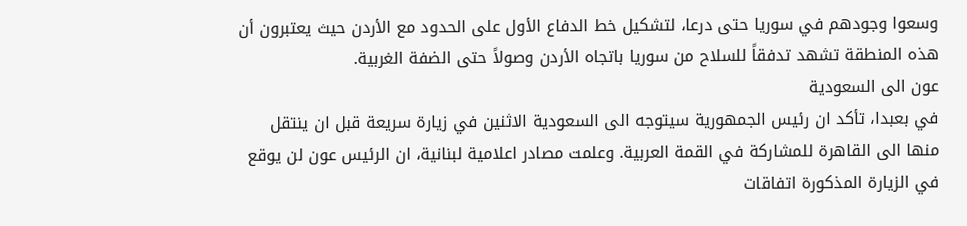وسعوا وجودهم في سوريا حتى درعا، لتشكيل خط الدفاع الأول على الحدود مع الأردن حيث يعتبرون أن هذه المنطقة تشهد تدفقاً للسلاح من سوريا باتجاه الأردن وصولاً حتى الضفة الغربية.
عون الى السعودية
في بعبدا، تأكد ان رئيس الجمهورية سيتوجه الى السعودية الاثنين في زيارة سريعة قبل ان ينتقل منها الى القاهرة للمشاركة في القمة العربية. وعلمت مصادر اعلامية لبنانية، ان الرئيس عون لن يوقع في الزيارة المذكورة اتفاقات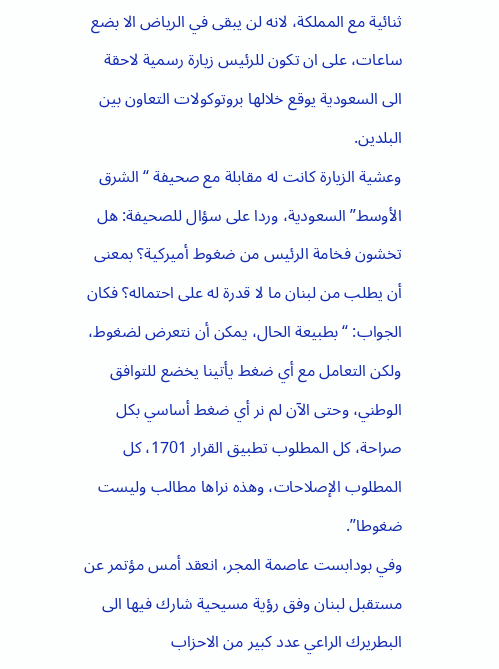ثنائية مع المملكة، لانه لن يبقى في الرياض الا بضع ساعات، على ان تكون للرئيس زيارة رسمية لاحقة الى السعودية يوقع خلالها بروتوكولات التعاون بين البلدين.
وعشية الزيارة كانت له مقابلة مع صحيفة “الشرق الأوسط” السعودية، وردا على سؤال للصحيفة: هل تخشون فخامة الرئيس من ضغوط أميركية؟ بمعنى أن يطلب من لبنان ما لا قدرة له على احتماله؟ فكان الجواب: “بطبيعة الحال، يمكن أن نتعرض لضغوط، ولكن التعامل مع أي ضغط يأتينا يخضع للتوافق الوطني، وحتى الآن لم نر أي ضغط أساسي بكل صراحة، كل المطلوب تطبيق القرار 1701، كل المطلوب الإصلاحات، وهذه نراها مطالب وليست ضغوطا”.
وفي بودابست عاصمة المجر، انعقد أمس مؤتمر عن مستقبل لبنان وفق رؤية مسيحية شارك فيها الى البطريرك الراعي عدد كبير من الاحزاب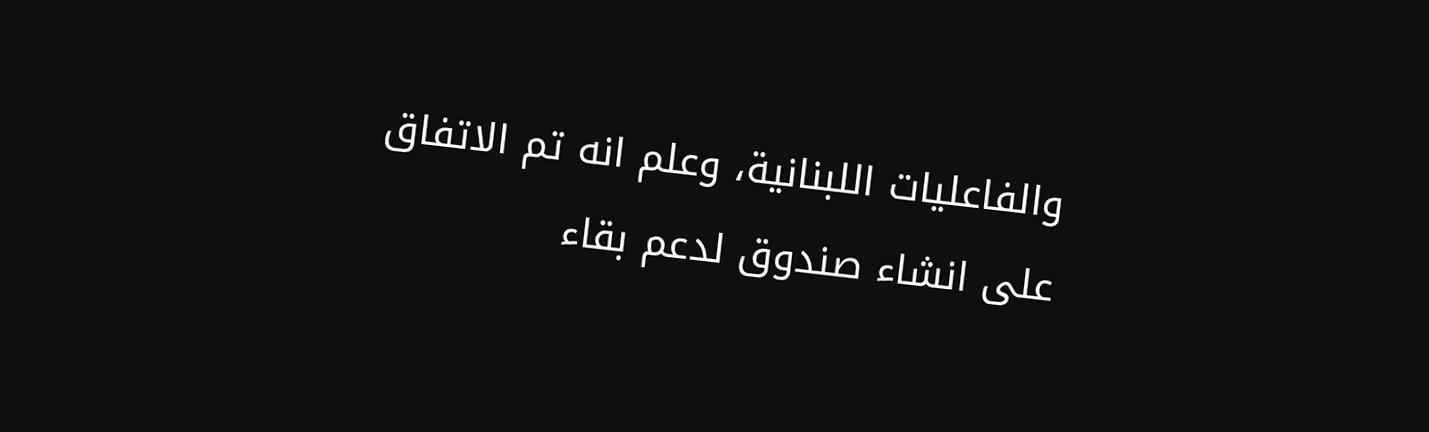والفاعليات اللبنانية، وعلم انه تم الاتفاق على انشاء صندوق لدعم بقاء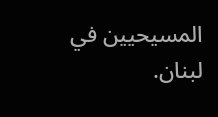المسيحيين في لبنان.